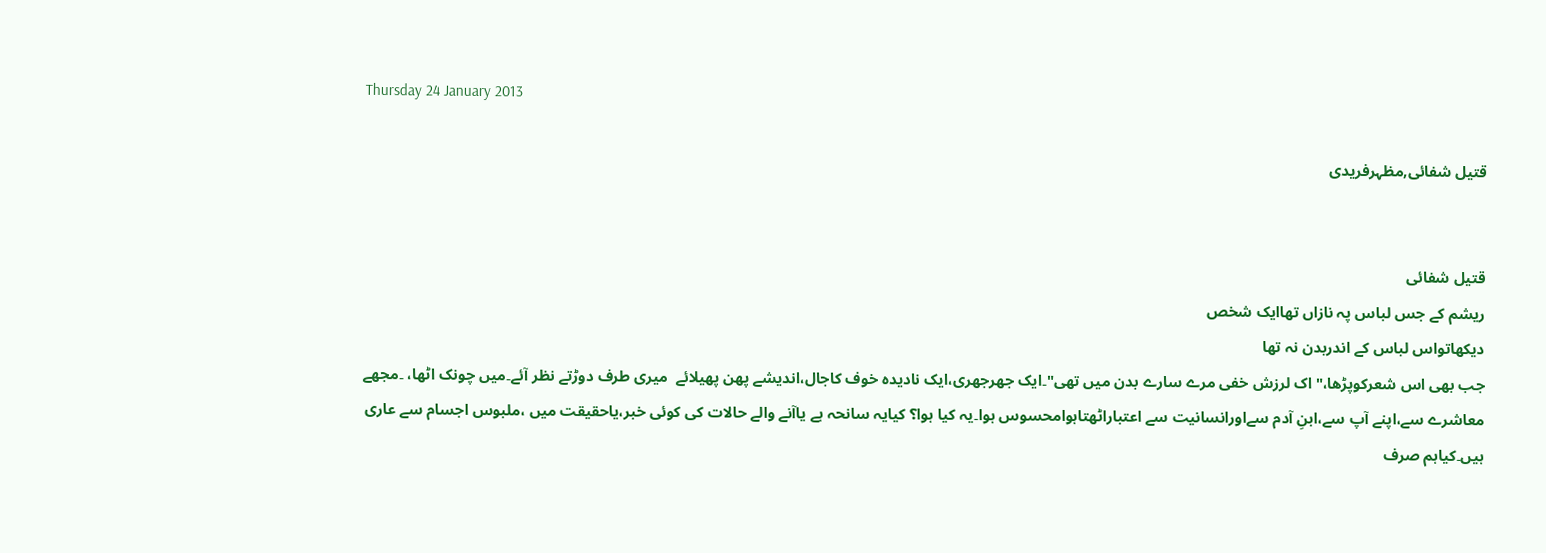Thursday 24 January 2013

قتیل شفائی,مظہرفریدی


قتیل شفائی
ریشم کے جس لباس پہ نازاں تھاایک شخص
دیکھاتواس لباس کے اندربدن نہ تھا
جب بھی اس شعرکوپڑھا،"اک لرزش خفی مرے سارے بدن میں تھی"۔ایک جھرجھری،ایک نادیدہ خوف کاجال،اندیشے پھن پھیلائے  میری طرف دوڑتے نظر آئے۔میں چونک اٹھا، ۔مجھے معاشرے سے،اپنے آپ سے،ابنِ آدم سےاورانسانیت سے اعتباراٹھتاہوامحسوس ہوا۔یہ کیا ہوا؟ کیایہ سانحہ ہے یاآنے والے حالات کی کوئی خبر،یاحقیقت میں ،ملبوس اجسام سے عاری ہیں۔کیاہم صرف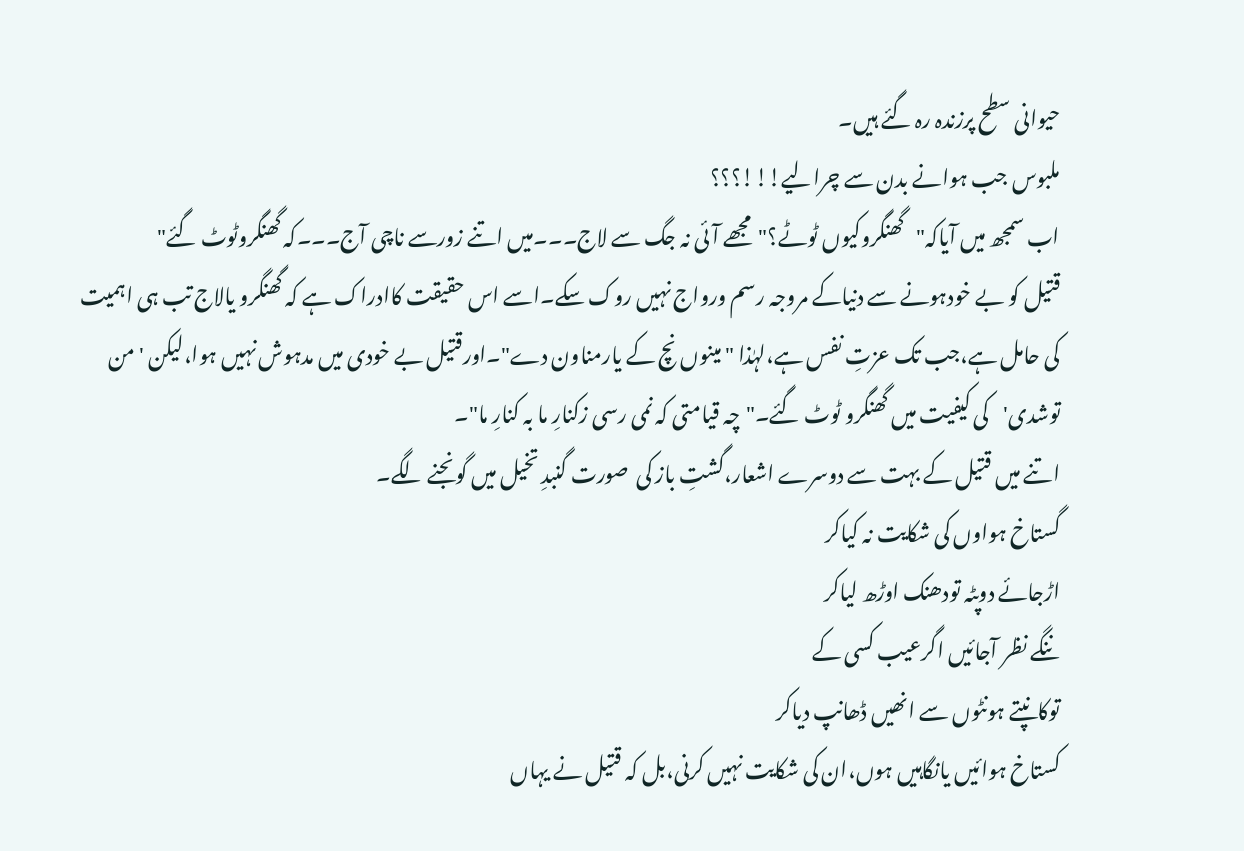حیوانی سطح پرزندہ رہ گئے ہیں۔
ملبوس جب ہوانے بدن سے چرالیے!!!؟؟؟
اب سمجھ میں آیاکہ"گھنگروکیوں ٹوٹے؟"مجھے آئی نہ جگ سے لاج۔۔۔میں اتنے زورسے ناچی آج۔۔۔کہ گھنگروٹوٹ گئے"
قتیل کو بے خودہونے سے دنیاکے مروجہ رسم ورواج نہیں روک سکے۔اسے اس حقیقت کاادراک ہے کہ گھنگرو یالاج تب ہی اہمیت کی حامل ہے،جب تک عزتِ نفس ہے،لہٰذا "مینوں نچ کے یارمناون دے"۔اورقتیل بے خودی میں مدہوش نہیں ہوا،لیکن 'من توشدی'کی کیفیت میں گھنگرو ٹوٹ گئے۔"چہ قیامتی کہ نمی رسی زکنارِ ما بہ کنارِ ما"۔
اتنے میں قتیل کے بہت سے دوسرے اشعار،گشتِ باز کی  صورت گنبدِ تخیل میں گونجنے لگے۔
گستاخ ہواوں کی شکایت نہ کیاکر
اڑجائے دوپٹہ تودھنک اوڑھ لیاکر
ننگے نظر آجائیں اگرعیب کسی کے
توکانپتے ہونٹوں سے انھیں ڈھانپ دیاکر
کستاخ ہوائیں یانگاہیں ہوں،ان کی شکایت نہیں کرنی،بل کہ قتیل نے یہاں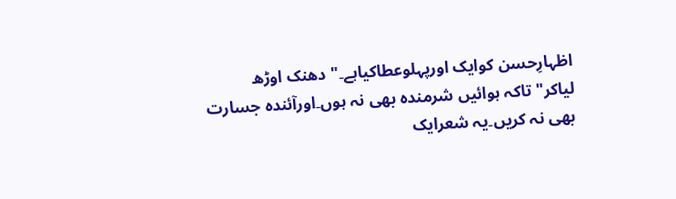اظہارِحسن کوایک اورپہلوعطاکیاہے۔"دھنک اوڑھ لیاکر"تاکہ ہوائیں شرمندہ بھی نہ ہوں۔اورآئندہ جسارت بھی نہ کریں۔یہ شعرایک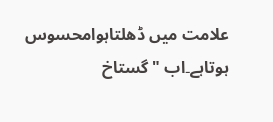علامت میں ڈھلتاہوامحسوس ہوتاہے۔اب "گستاخ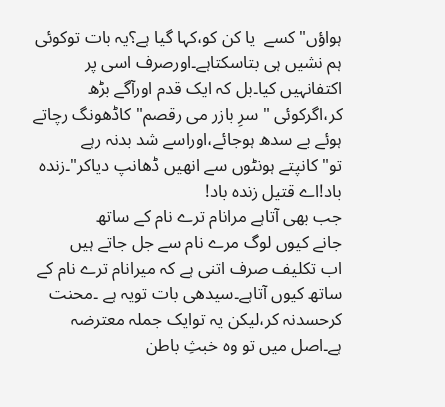ہواؤں"کسے  یا کن کو،کہا گیا ہے؟یہ بات توکوئی ہم نشیں ہی بتاسکتاہے۔اورصرف اسی پر اکتفانہیں کیا۔بل کہ ایک قدم اورآگے بڑھ کر،اگرکوئی "سرِ بازر می رقصم" کاڈھونگ رچاتے ہوئے بے سدھ ہوجائے،اوراسے شد بدنہ رہے تو"کانپتے ہونٹوں سے انھیں ڈھانپ دیاکر"۔زندہ باد!اے قتیل زندہ باد!
جب بھی آتاہے مرانام ترے نام کے ساتھ
جانے کیوں لوگ مرے نام سے جل جاتے ہیں
اب تکلیف صرف اتنی ہے کہ میرانام ترے نام کے ساتھ کیوں آتاہے۔سیدھی بات تویہ ہے ۔محنت کرحسدنہ کر،لیکن یہ توایک جملہ معترضہ ہے۔اصل میں تو وہ خبثِ باطن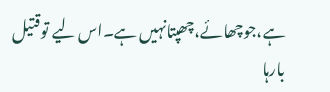ہے،جوچھائے،چھپتانہیں ہے۔اس لیے توقتیل بارہا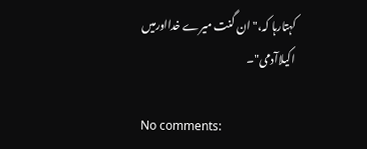کہتارہا کہ،"ان گنت میرے خدااورمیں اکیلاآدمی"۔

No comments: